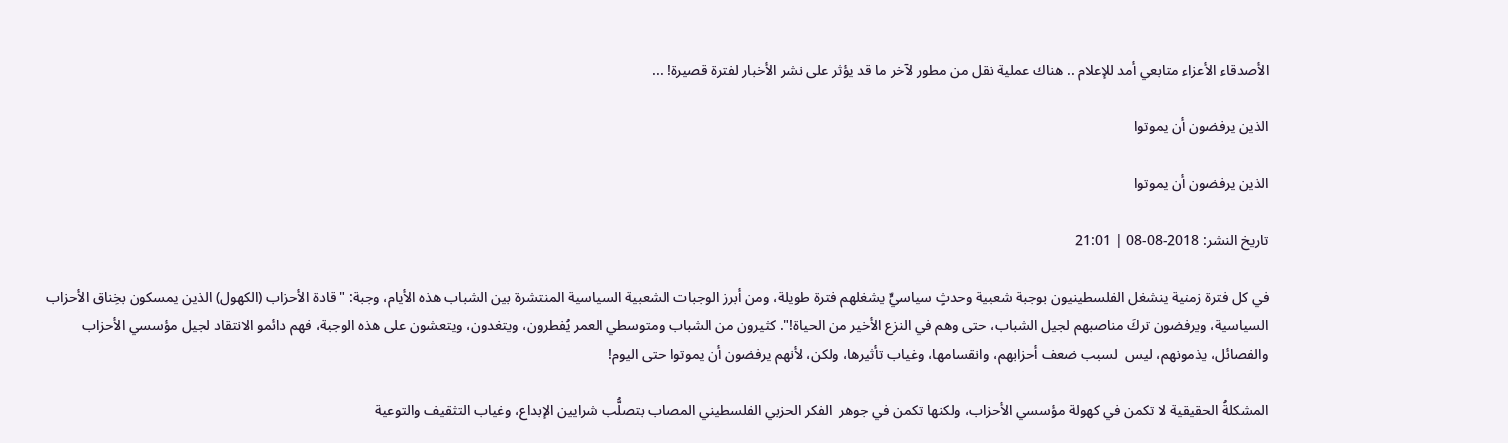الأصدقاء الأعزاء متابعي أمد للإعلام .. هناك عملية نقل من مطور لآخر ما قد يؤثر على نشر الأخبار لفترة قصيرة! ...

الذين يرفضون أن يموتوا

الذين يرفضون أن يموتوا

تاريخ النشر: 2018-08-08 | 21:01

في كل فترة زمنية ينشغل الفلسطينيون بوجبة شعبية وحدثٍ سياسيٍّ يشغلهم فترة طويلة، ومن أبرز الوجبات الشعبية السياسية المنتشرة بين الشباب هذه الأيام، وجبة: "قادة الأحزاب (الكهول) الذين يمسكون بخِناق الأحزاب السياسية، ويرفضون تركَ مناصبهم لجيل الشباب، حتى وهم في النزع الأخير من الحياة!". كثيرون من الشباب ومتوسطي العمر يُفطرون، ويتغدون، ويتعشون على هذه الوجبة، فهم دائمو الانتقاد لجيل مؤسسي الأحزاب والفصائل، يذمونهم، ليس  لسبب ضعف أحزابهم، وانقسامها، وغياب تأثيرها، ولكن، لأنهم يرفضون أن يموتوا حتى اليوم!

المشكلةُ الحقيقية لا تكمن في كهولة مؤسسي الأحزاب، ولكنها تكمن في جوهر  الفكر الحزبي الفلسطيني المصاب بتصلُّب شرايين الإبداع، وغياب التثقيف والتوعية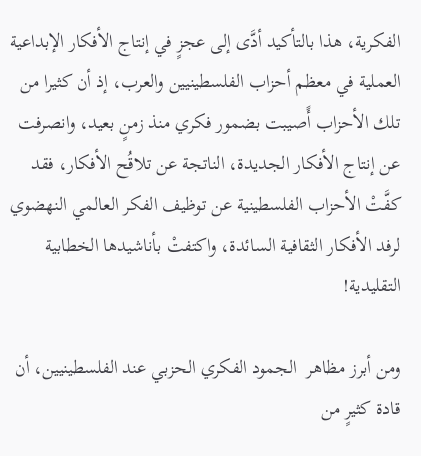الفكرية، هذا بالتأكيد أدَّى إلى عجزٍ في إنتاج الأفكار الإبداعية العملية في معظم أحزاب الفلسطينيين والعرب، إذ أن كثيرا من تلك الأحزاب أًصيبت بضمور فكري منذ زمنٍ بعيد، وانصرفت عن إنتاج الأفكار الجديدة، الناتجة عن تلاقُح الأفكار، فقد كفَّتْ الأحزاب الفلسطينية عن توظيف الفكر العالمي النهضوي  لرفد الأفكار الثقافية السائدة، واكتفتْ بأناشيدها الخطابية التقليدية!

ومن أبرز مظاهر  الجمود الفكري الحزبي عند الفلسطينيين، أن قادة كثيرٍ من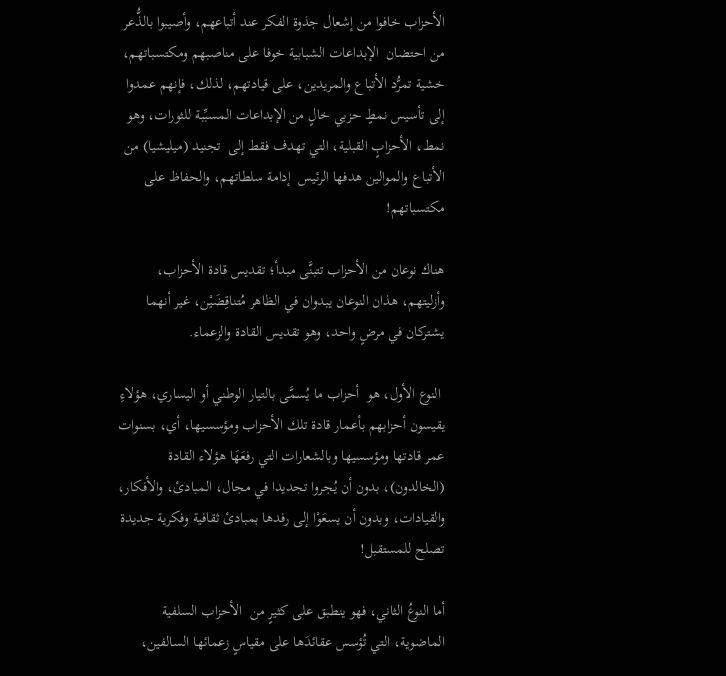الأحزاب خافوا من إشعال جذوة الفكر عند أتباعهم، وأصيبوا بالذُّعر من احتضان  الإبداعات الشبابية خوفا على مناصبهم ومكتسباتهم، خشية تمرُّد الأتباع والمريدين، على قيادتهم، لذلك، فإنهم عمدوا إلى تأسيس نمطٍ حزبي خالٍ من الإبداعات المسبِّبة للثورات، وهو نمط، الأحزابٍ القبلية، التي تهدف فقط إلى  تجنيد (ميليشيا) من الأتباع والموالين هدفها الرئيس  إدامة سلطاتهم، والحفاظ على مكتسباتهم!

هناك نوعان من الأحزاب تتبنَّى مبدأ؛ تقديس قادة الأحزاب، وأزليتهم، هذان النوعان يبدوان في الظاهر مُتناقِضَيْن، غير أنهما يشتركان في مرضٍ واحد، وهو تقديس القادة والزعماء.

 النوع الأول، هو  أحزاب ما يُسمَّى بالتيار الوطني أو اليساري، هؤلاءِ يقيسون أحزابهم بأعمار قادة تلك الأحزاب ومؤسسيها، أي، بسنوات عمر قادتها ومؤسسيها وبالشعارات التي رفعَهَا هؤلاء القادة (الخالدون)، بدون أن يُجروا تجديدا في مجال، المبادئ، والأفكار، والقيادات، وبدون أن يسعَوْا إلى رفدها بمبادئ ثقافية وفكرية جديدة تصلح للمستقبل!

أما النوعُ الثاني، فهو ينطبق على كثيرٍ من  الأحزاب السلفية الماضوية، التي تُؤسس عقائدَها على مقياسٍ زعمائها السالفين،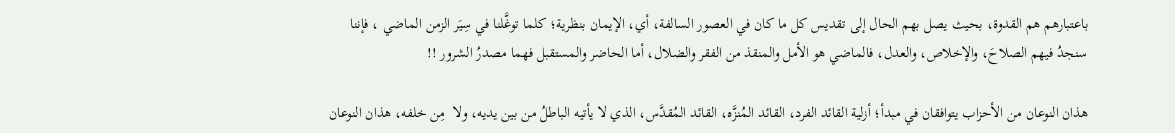باعتبارهم هم القدوة، بحيث يصل بهم الحال إلى تقديس كل ما كان في العصور السالفة، أي، الإيمان بنظرية؛ كلما توغَّلنا في سِيَر الزمن الماضي ، فإننا سنجدُ فيهم الصلاحَ، والإخلاص، والعدل، فالماضي هو الأمل والمنقذ من الفقر والضلال، أما الحاضر والمستقبل فهما مصدرُ الشرور !!

هذان النوعان من الأحزاب يتوافقان في مبدأ؛ أزلية القائد الفرد، القائد المُنزَّه، القائد المُقدَّس، الذي لا يأتيه الباطلُ من بين يديه، ولا  مِن خلفه، هذان النوعان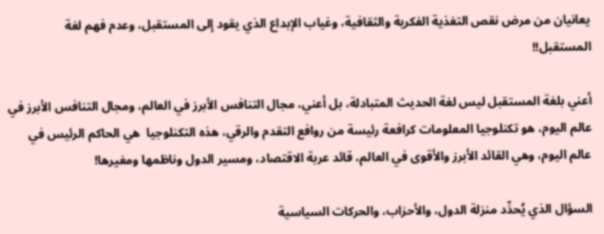يعانيان من مرض نقص التغذية الفكرية والثقافية، وغياب الإبداع الذي يقود إلى المستقبل، وعدم فهم لغة المستقبل!!

أعني بلغة المستقبل ليس لغة الحديث المتبادلة، بل أعني، مجال التنافس الأبرز في العالم، ومجال التنافس الأبرز في عالم اليوم، هو تكنلوجيا المعلومات كرافعة رئيسة من روافع التقدم والرقي، هذه التكنلوجيا  هي الحاكم الرئيس في عالم اليوم، وهي القائد الأبرز والأقوى في العالم، قائد عربة الاقتصاد، ومسير الدول وناظمها ومغيرها!

السؤال الذي يُحدِّد منزلة الدول، والأحزاب، والحركات السياسية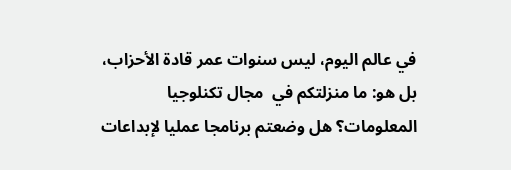في عالم اليوم، ليس سنوات عمر قادة الأحزاب، بل هو: ما منزلتكم في  مجال تكنلوجيا المعلومات؟ هل وضعتم برنامجا عمليا لإبداعات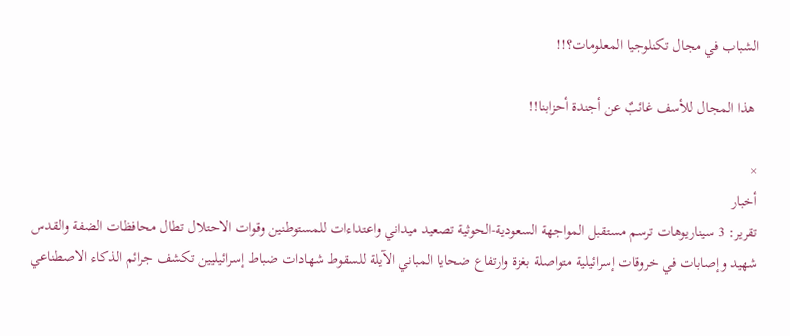الشباب في مجال تكنلوجيا المعلومات؟!!

 هذا المجال للأسف غائبٌ عن أجندة أحزابنا!!

×
أخبار
تقرير: 3 سيناريوهات ترسم مستقبل المواجهة السعودية-الحوثية تصعيد ميداني واعتداءات للمستوطنين وقوات الاحتلال تطال محافظات الضفة والقدس شهيد وإصابات في خروقات إسرائيلية متواصلة بغزة وارتفاع ضحايا المباني الآيلة للسقوط شهادات ضباط إسرائيليين تكشف جرائم الذكاء الاصطناعي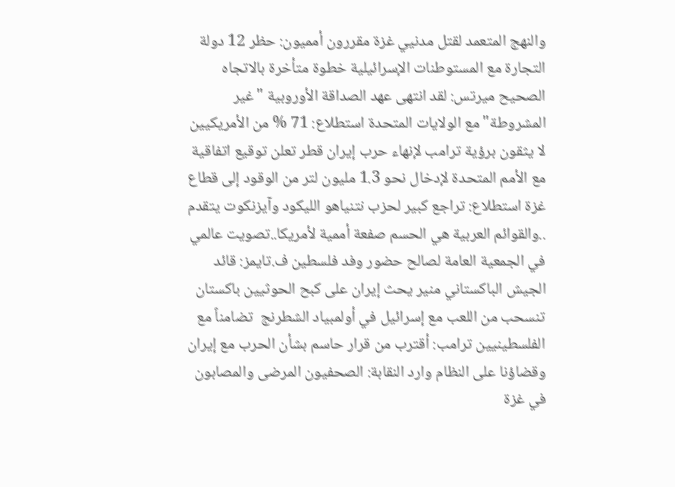والنهج المتعمد لقتل مدنيي غزة مقررون أمميون: حظر 12 دولة التجارة مع المستوطنات الإسرائيلية خطوة متأخرة بالاتجاه الصحيح ميرتس: لقد انتهى عهد الصداقة الأوروبية "غير المشروطة" مع الولايات المتحدة استطلاع: 71 % من الأمريكيين لا يثقون برؤية ترامب لإنهاء حرب إيران قطر تعلن توقيع اتفاقية مع الأمم المتحدة لإدخال نحو 1.3 مليون لتر من الوقود إلى قطاع غزة استطلاع: تراجع كبير لحزب نتنياهو الليكود وآيزنكوت يتقدم ..والقوائم العربية هي الحسم صفعة أممية لأمريكا..تصويت عالمي في الجمعية العامة لصالح حضور وفد فلسطين ف.تايمز: قائد الجيش الباكستاني منير يحث إيران على كبح الحوثيين باكستان تنسحب من اللعب مع إسرائيل في أولمبياد الشطرنج  تضامناً مع الفلسطينيين ترامب: أقترب من قرار حاسم بشأن الحرب مع إيران وقضاؤنا على النظام وارد النقابة: الصحفيون المرضى والمصابون في غزة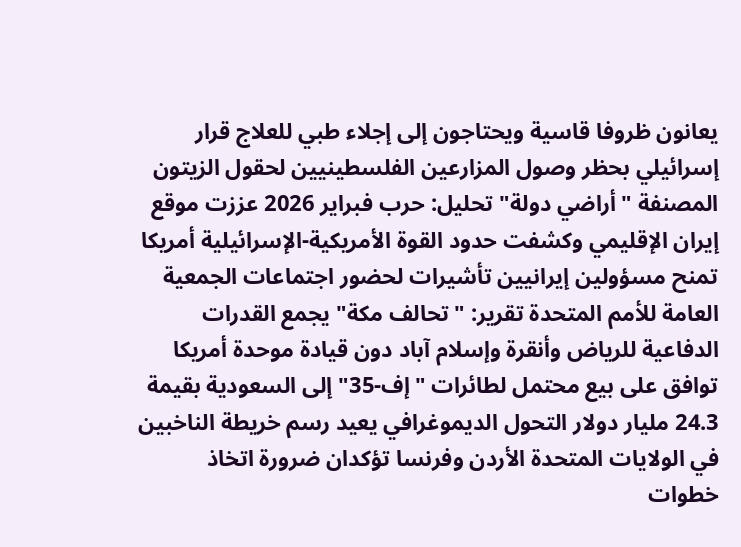يعانون ظروفا قاسية ويحتاجون إلى إجلاء طبي للعلاج قرار إسرائيلي بحظر وصول المزارعين الفلسطينيين لحقول الزيتون المصنفة "أراضي دولة" تحليل: حرب فبراير 2026 عززت موقع إيران الإقليمي وكشفت حدود القوة الأمريكية-الإسرائيلية أمريكا تمنح مسؤولين إيرانيين تأشيرات لحضور اجتماعات الجمعية العامة للأمم المتحدة تقرير: "تحالف مكة" يجمع القدرات الدفاعية للرياض وأنقرة وإسلام آباد دون قيادة موحدة أمريكا توافق على بيع محتمل لطائرات "إف-35" إلى السعودية بقيمة 24.3 مليار دولار التحول الديموغرافي يعيد رسم خريطة الناخبين في الولايات المتحدة الأردن وفرنسا تؤكدان ضرورة اتخاذ خطوات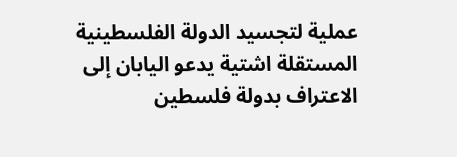عملية لتجسيد الدولة الفلسطينية المستقلة اشتية يدعو اليابان إلى الاعتراف بدولة فلسطين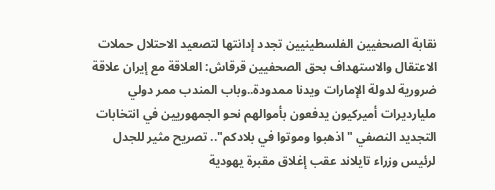نقابة الصحفيين الفلسطينيين تجدد إدانتها لتصعيد الاحتلال حملات الاعتقال والاستهداف بحق الصحفيين قرقاش: العلاقة مع إيران علاقة ضرورية لدولة الإمارات ويدنا ممدودة..وباب المندب ممر دولي مليارديرات أميركيون يدفعون بأموالهم نحو الجمهوريين في انتخابات التجديد النصفي "اذهبوا وموتوا في بلادكم".. تصريح مثير للجدل لرئيس وزراء تايلاند عقب إغلاق مقبرة يهودية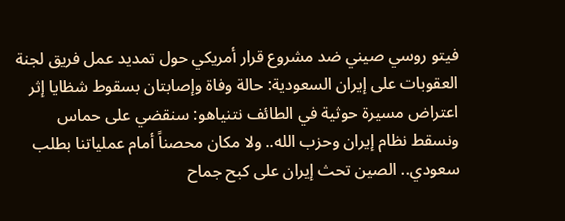فيتو روسي صيني ضد مشروع قرار أمريكي حول تمديد عمل فريق لجنة العقوبات على إيران السعودية: حالة وفاة وإصابتان بسقوط شظايا إثر اعتراض مسيرة حوثية في الطائف نتنياهو: سنقضي على حماس ونسقط نظام إيران وحزب الله.. ولا مكان محصناً أمام عملياتنا بطلب سعودي.. الصين تحث إيران على كبح جماح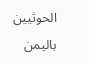الحوثيين باليمن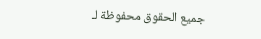جميع الحقوق محفوظة لـ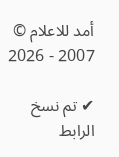أمد للاعلام © 2007 - 2026

✔ تم نسخ الرابط